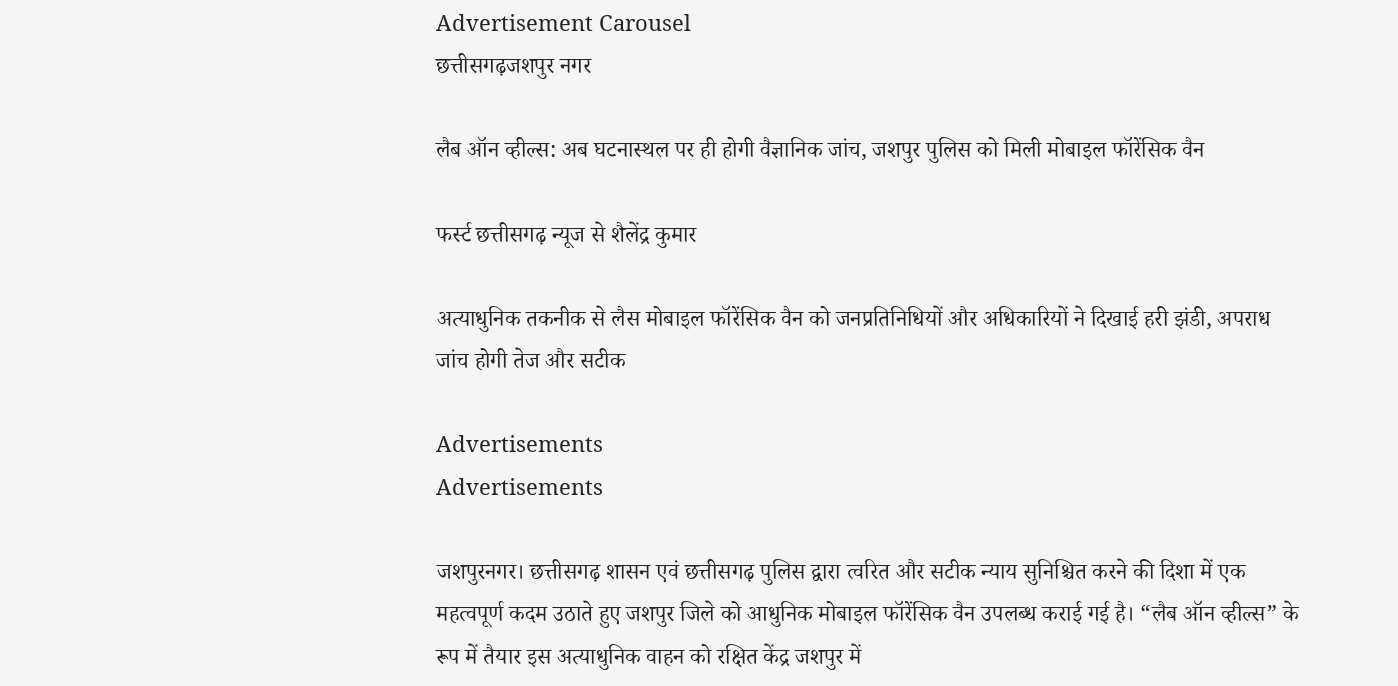Advertisement Carousel
छत्तीसगढ़जशपुर नगर

लैब ऑन व्हील्स: अब घटनास्थल पर ही होगी वैज्ञानिक जांच, जशपुर पुलिस को मिली मोबाइल फॉरेंसिक वैन

फर्स्ट छत्तीसगढ़ न्यूज से शैलेंद्र कुमार

अत्याधुनिक तकनीक से लैस मोबाइल फॉरेंसिक वैन को जनप्रतिनिधियों और अधिकारियों ने दिखाई हरी झंडी, अपराध जांच होगी तेज और सटीक

Advertisements
Advertisements

जशपुरनगर। छत्तीसगढ़ शासन एवं छत्तीसगढ़ पुलिस द्वारा त्वरित और सटीक न्याय सुनिश्चित करने की दिशा में एक महत्वपूर्ण कदम उठाते हुए जशपुर जिले को आधुनिक मोबाइल फॉरेंसिक वैन उपलब्ध कराई गई है। “लैब ऑन व्हील्स” के रूप में तैयार इस अत्याधुनिक वाहन को रक्षित केंद्र जशपुर में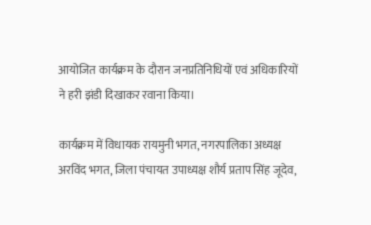आयोजित कार्यक्रम के दौरान जनप्रतिनिधियों एवं अधिकारियों ने हरी झंडी दिखाकर रवाना किया।

कार्यक्रम में विधायक रायमुनी भगत, नगरपालिका अध्यक्ष अरविंद भगत, जिला पंचायत उपाध्यक्ष शौर्य प्रताप सिंह जूदेव,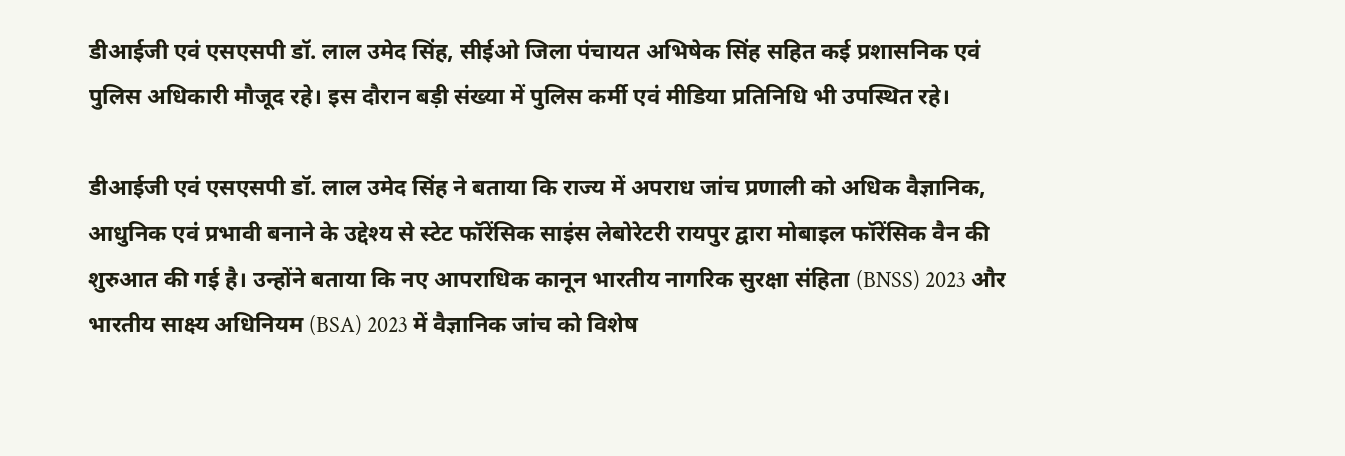डीआईजी एवं एसएसपी डॉ. लाल उमेद सिंह, सीईओ जिला पंचायत अभिषेक सिंह सहित कई प्रशासनिक एवं पुलिस अधिकारी मौजूद रहे। इस दौरान बड़ी संख्या में पुलिस कर्मी एवं मीडिया प्रतिनिधि भी उपस्थित रहे।

डीआईजी एवं एसएसपी डॉ. लाल उमेद सिंह ने बताया कि राज्य में अपराध जांच प्रणाली को अधिक वैज्ञानिक, आधुनिक एवं प्रभावी बनाने के उद्देश्य से स्टेट फॉरेंसिक साइंस लेबोरेटरी रायपुर द्वारा मोबाइल फॉरेंसिक वैन की शुरुआत की गई है। उन्होंने बताया कि नए आपराधिक कानून भारतीय नागरिक सुरक्षा संहिता (BNSS) 2023 और भारतीय साक्ष्य अधिनियम (BSA) 2023 में वैज्ञानिक जांच को विशेष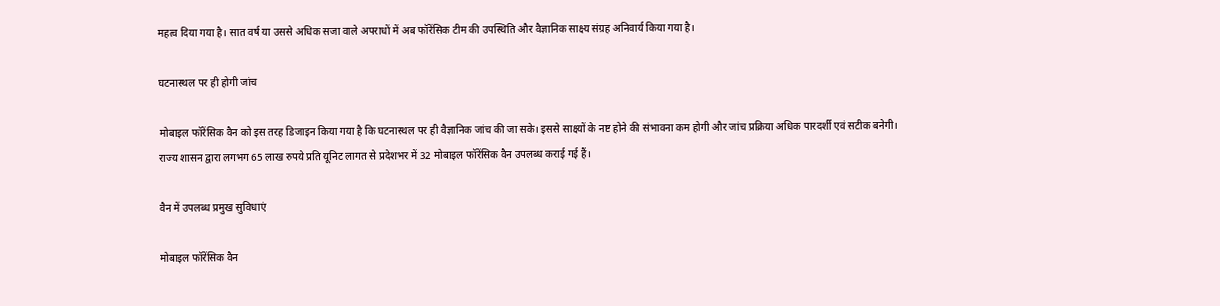महत्व दिया गया है। सात वर्ष या उससे अधिक सजा वाले अपराधों में अब फॉरेंसिक टीम की उपस्थिति और वैज्ञानिक साक्ष्य संग्रह अनिवार्य किया गया है।

घटनास्थल पर ही होगी जांच

मोबाइल फॉरेंसिक वैन को इस तरह डिजाइन किया गया है कि घटनास्थल पर ही वैज्ञानिक जांच की जा सके। इससे साक्ष्यों के नष्ट होने की संभावना कम होगी और जांच प्रक्रिया अधिक पारदर्शी एवं सटीक बनेगी। राज्य शासन द्वारा लगभग 65 लाख रुपये प्रति यूनिट लागत से प्रदेशभर में 32 मोबाइल फॉरेंसिक वैन उपलब्ध कराई गई हैं।

वैन में उपलब्ध प्रमुख सुविधाएं

मोबाइल फॉरेंसिक वैन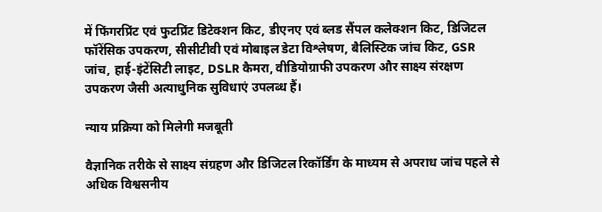में फिंगरप्रिंट एवं फुटप्रिंट डिटेक्शन किट, डीएनए एवं ब्लड सैंपल कलेक्शन किट, डिजिटल फॉरेंसिक उपकरण, सीसीटीवी एवं मोबाइल डेटा विश्लेषण, बैलिस्टिक जांच किट, GSR जांच, हाई-इंटेंसिटी लाइट, DSLR कैमरा, वीडियोग्राफी उपकरण और साक्ष्य संरक्षण उपकरण जैसी अत्याधुनिक सुविधाएं उपलब्ध हैं।

न्याय प्रक्रिया को मिलेगी मजबूती

वैज्ञानिक तरीके से साक्ष्य संग्रहण और डिजिटल रिकॉर्डिंग के माध्यम से अपराध जांच पहले से अधिक विश्वसनीय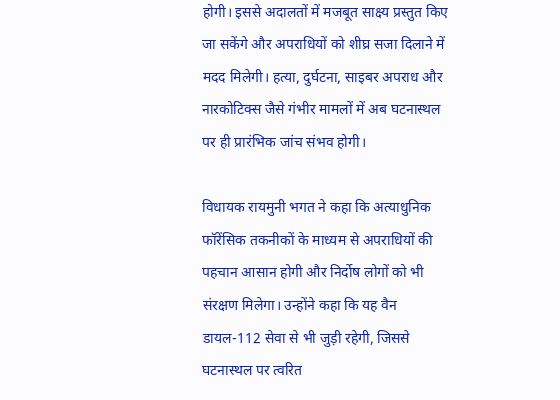होगी। इससे अदालतों में मजबूत साक्ष्य प्रस्तुत किए जा सकेंगे और अपराधियों को शीघ्र सजा दिलाने में मदद मिलेगी। हत्या, दुर्घटना, साइबर अपराध और नारकोटिक्स जैसे गंभीर मामलों में अब घटनास्थल पर ही प्रारंभिक जांच संभव होगी।

विधायक रायमुनी भगत ने कहा कि अत्याधुनिक फॉरेंसिक तकनीकों के माध्यम से अपराधियों की पहचान आसान होगी और निर्दोष लोगों को भी संरक्षण मिलेगा। उन्होंने कहा कि यह वैन डायल-112 सेवा से भी जुड़ी रहेगी, जिससे घटनास्थल पर त्वरित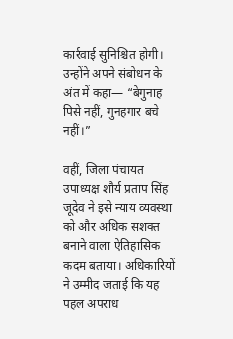कार्रवाई सुनिश्चित होगी। उन्होंने अपने संबोधन के अंत में कहा— “बेगुनाह पिसे नहीं, गुनहगार बचे नहीं।”

वहीं, जिला पंचायत उपाध्यक्ष शौर्य प्रताप सिंह जूदेव ने इसे न्याय व्यवस्था को और अधिक सशक्त बनाने वाला ऐतिहासिक कदम बताया। अधिकारियों ने उम्मीद जताई कि यह पहल अपराध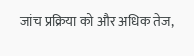जांच प्रक्रिया को और अधिक तेज,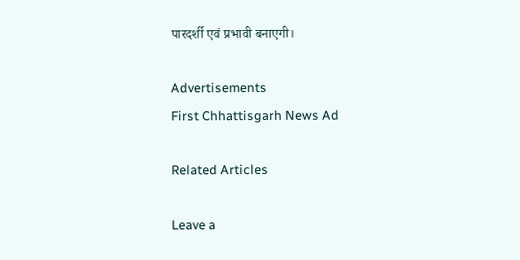पारदर्शी एवं प्रभावी बनाएगी।

Advertisements
First Chhattisgarh News Ad

Related Articles

Leave a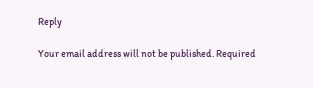Reply

Your email address will not be published. Required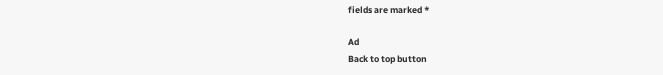fields are marked *

Ad
Back to top button